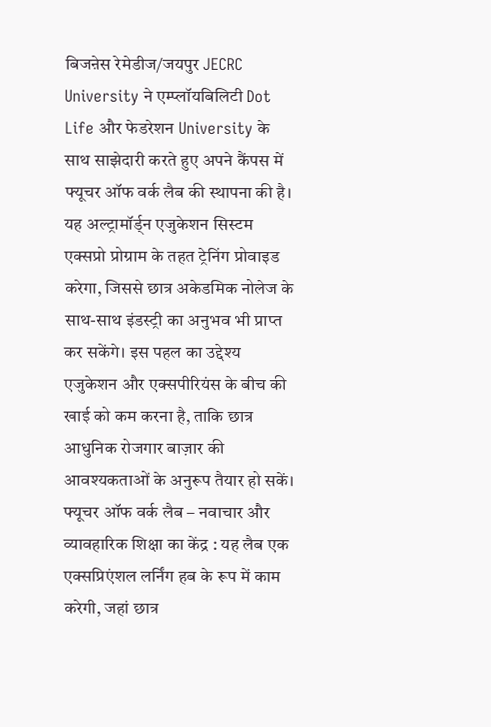बिजऩेस रेमेडीज/जयपुर JECRC University ने एम्प्लॉयबिलिटी Dot Life और फेडरेशन University के साथ साझेदारी करते हुए अपने कैंपस में फ्यूचर ऑफ वर्क लैब की स्थापना की है। यह अल्ट्रामॉर्ड्न एजुकेशन सिस्टम एक्सप्रो प्रोग्राम के तहत ट्रेनिंग प्रोवाइड करेगा, जिससे छात्र अकेडमिक नोलेज के साथ-साथ इंडस्ट्री का अनुभव भी प्राप्त कर सकेंगे। इस पहल का उद्देश्य एजुकेशन और एक्सपीरियंस के बीच की खाई को कम करना है, ताकि छात्र आधुनिक रोजगार बाज़ार की आवश्यकताओं के अनुरूप तैयार हो सकें।
फ्यूचर ऑफ वर्क लैब – नवाचार और व्यावहारिक शिक्षा का केंद्र : यह लैब एक एक्सप्रिएंशल लर्निंग हब के रूप में काम करेगी, जहां छात्र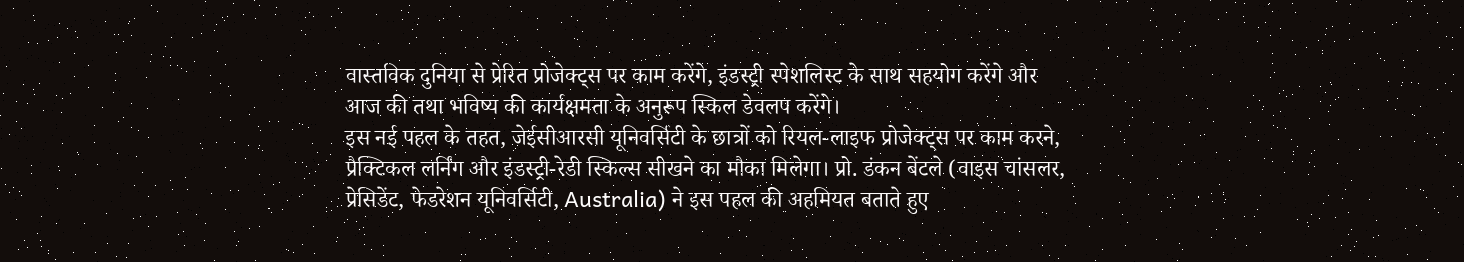वास्तविक दुनिया से प्रेरित प्रोजेक्ट्स पर काम करेंगे, इंडस्ट्री स्पेशलिस्ट के साथ सहयोग करेंगे और आज की तथा भविष्य की कार्यक्षमता के अनुरूप स्किल डेवलप करेंगे।
इस नई पहल के तहत, जेईसीआरसी यूनिवर्सिटी के छात्रों को रियल-लाइफ प्रोजेक्ट्स पर काम करने, प्रैक्टिकल लर्निंग और इंडस्ट्री-रेडी स्किल्स सीखने का मौका मिलेगा। प्रो. डंकन बेंटले (वाइस चांसलर, प्रेसिडेंट, फेडरेशन यूनिवर्सिटी, Australia) ने इस पहल की अहमियत बताते हुए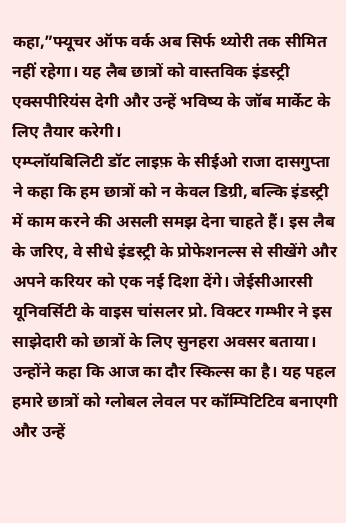कहा,”फ्यूचर ऑफ वर्क अब सिर्फ थ्योरी तक सीमित नहीं रहेगा। यह लैब छात्रों को वास्तविक इंडस्ट्री एक्सपीरियंस देगी और उन्हें भविष्य के जॉब मार्केट के लिए तैयार करेगी।
एम्प्लॉयबिलिटी डॉट लाइफ़ के सीईओ राजा दासगुप्ता ने कहा कि हम छात्रों को न केवल डिग्री, बल्कि इंडस्ट्री में काम करने की असली समझ देना चाहते हैं। इस लैब के जरिए, वे सीधे इंडस्ट्री के प्रोफेशनल्स से सीखेंगे और अपने करियर को एक नई दिशा देंगे। जेईसीआरसी यूनिवर्सिटी के वाइस चांसलर प्रो. विक्टर गम्भीर ने इस साझेदारी को छात्रों के लिए सुनहरा अवसर बताया। उन्होंने कहा कि आज का दौर स्किल्स का है। यह पहल हमारे छात्रों को ग्लोबल लेवल पर कॉम्पिटिटिव बनाएगी और उन्हें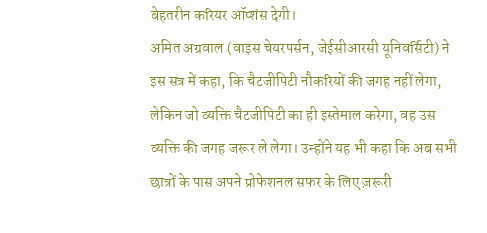बेहतरीन करियर ऑप्शंस देगी।
अमित अग्रवाल (वाइस चेयरपर्सन, जेईसीआरसी यूनिवर्सिटी) ने इस सत्र में कहा, कि चैटजीपिटी नौकरियों की जगह नहीं लेगा, लेकिन जो व्यक्ति चैटजीपिटी का ही इस्तेमाल करेगा, वह उस व्यक्ति की जगह जरूर ले लेगा। उन्होंने यह भी कहा कि अब सभी छात्रों के पास अपने प्रोफेशनल सफर के लिए ज़रूरी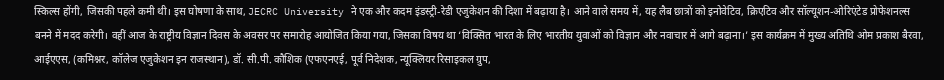स्किल्स होंगी, जिसकी पहले कमी थी। इस घोषणा के साथ, JECRC University ने एक और कदम इंडस्ट्री-रेडी एजुकेशन की दिशा में बढ़ाया है। आने वाले समय में, यह लैब छात्रों को इनोवेटिव, क्रिएटिव और सॉल्यूशन-ओरिएंटेड प्रोफेशनल्स बनने में मदद करेगी। वहीं आज के राष्ट्रीय विज्ञान दिवस के अवसर पर समारोह आयोजित किया गया, जिसका विषय था ‘विक्सित भारत के लिए भारतीय युवाओं को विज्ञान और नवाचार में आगे बढ़ाना।’ इस कार्यक्रम में मुख्य अतिथि ओम प्रकाश बैरवा, आईएएस, (कमिश्नर, कॉलेज एजुकेशन इन राजस्थान), डॉ. सी.पी. कौशिक (एफएनएई, पूर्व निदेशक, न्यूक्लियर रिसाइकल ग्रुप,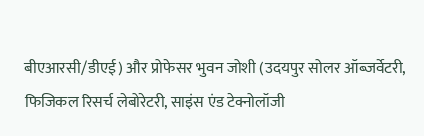बीएआरसी/डीएई) और प्रोफेसर भुवन जोशी (उदयपुर सोलर ऑब्जर्वेटरी, फिजिकल रिसर्च लेबोरेटरी, साइंस एंड टेक्नोलॉजी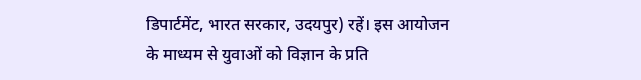डिपार्टमेंट, भारत सरकार, उदयपुर) रहें। इस आयोजन के माध्यम से युवाओं को विज्ञान के प्रति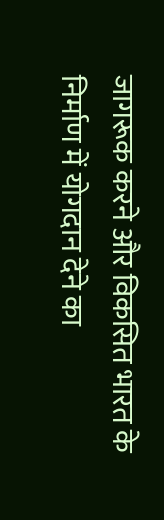जागरूक करने और विकसित भारत के निर्माण में योगदान देने का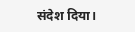संदेश दिया।